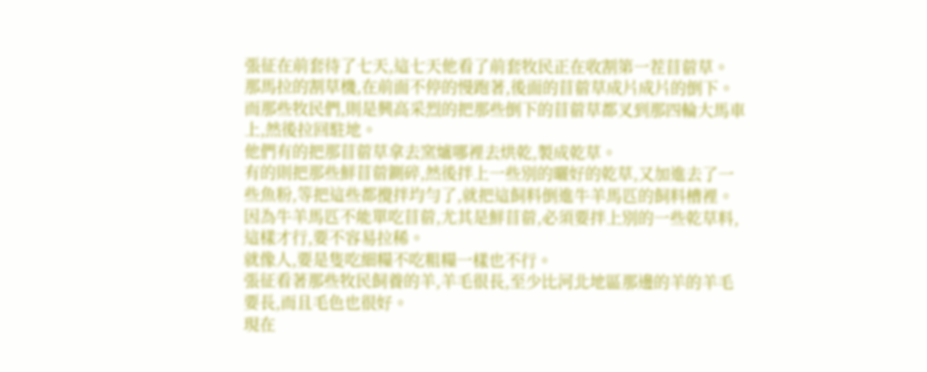張征在前套待了七天,這七天他看了前套牧民正在收割第一茬苜蓿草。
那馬拉的割草機,在前面不停的慢跑著,後面的苜蓿草成片成片的倒下。
而那些牧民們,則是興高采烈的把那些倒下的苜蓿草都叉到那四輪大馬車上,然後拉回駐地。
他們有的把那苜蓿草拿去窯爐哪裡去烘乾,製成乾草。
有的則把那些鮮苜蓿鍘碎,然後拌上一些別的曬好的乾草,又加進去了一些魚粉,等把這些都攪拌均勻了,就把這飼料倒進牛羊馬匹的飼料槽裡。
因為牛羊馬匹不能單吃苜蓿,尤其是鮮苜蓿,必須要拌上別的一些乾草料,這樣才行,要不容易拉稀。
就像人,要是隻吃細糧不吃粗糧一樣也不行。
張征看著那些牧民飼養的羊,羊毛很長,至少比河北地區那邊的羊的羊毛要長,而且毛色也很好。
現在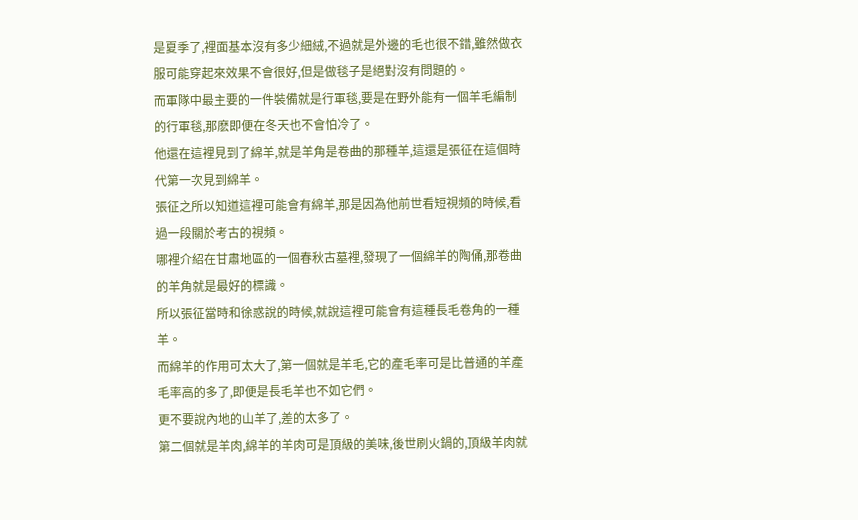是夏季了,裡面基本沒有多少細絨,不過就是外邊的毛也很不錯,雖然做衣服可能穿起來效果不會很好,但是做毯子是絕對沒有問題的。
而軍隊中最主要的一件裝備就是行軍毯,要是在野外能有一個羊毛編制的行軍毯,那麽即便在冬天也不會怕冷了。
他還在這裡見到了綿羊,就是羊角是卷曲的那種羊,這還是張征在這個時代第一次見到綿羊。
張征之所以知道這裡可能會有綿羊,那是因為他前世看短視頻的時候,看過一段關於考古的視頻。
哪裡介紹在甘肅地區的一個春秋古墓裡,發現了一個綿羊的陶俑,那卷曲的羊角就是最好的標識。
所以張征當時和徐惑說的時候,就說這裡可能會有這種長毛卷角的一種羊。
而綿羊的作用可太大了,第一個就是羊毛,它的產毛率可是比普通的羊產毛率高的多了,即便是長毛羊也不如它們。
更不要說內地的山羊了,差的太多了。
第二個就是羊肉,綿羊的羊肉可是頂級的美味,後世刷火鍋的,頂級羊肉就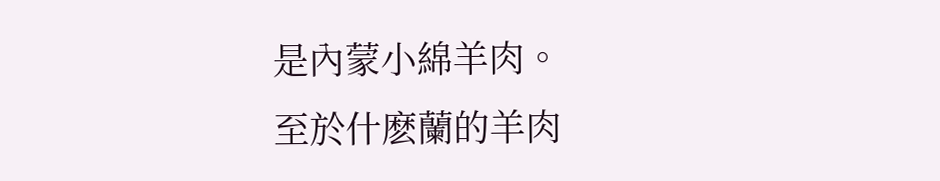是內蒙小綿羊肉。
至於什麽蘭的羊肉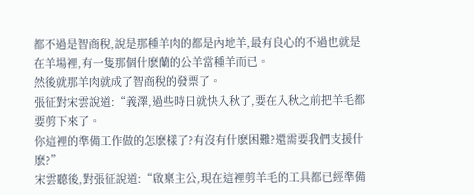都不過是智商稅,說是那種羊肉的都是內地羊,最有良心的不過也就是在羊場裡,有一隻那個什麽蘭的公羊當種羊而已。
然後就那羊肉就成了智商稅的發票了。
張征對宋雲說道:“義澤,過些時日就快入秋了,要在入秋之前把羊毛都要剪下來了。
你這裡的準備工作做的怎麽樣了?有沒有什麽困難?還需要我們支援什麽?”
宋雲聽後,對張征說道:“啟稟主公,現在這裡剪羊毛的工具都已經準備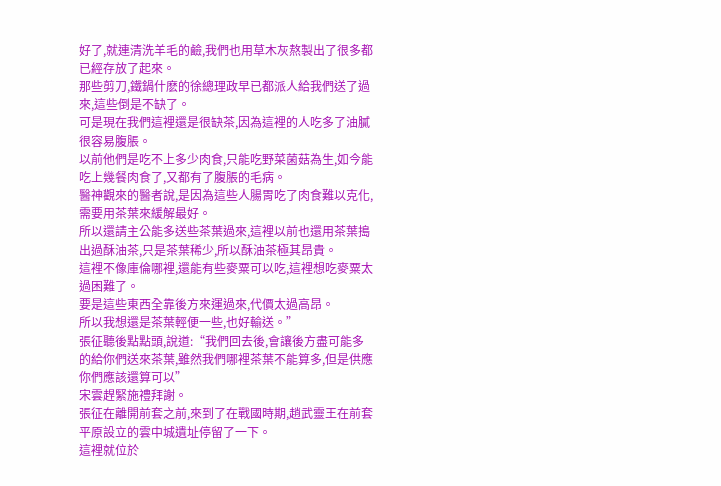好了,就連清洗羊毛的鹼,我們也用草木灰熬製出了很多都已經存放了起來。
那些剪刀,鐵鍋什麽的徐總理政早已都派人給我們送了過來,這些倒是不缺了。
可是現在我們這裡還是很缺茶,因為這裡的人吃多了油膩很容易腹脹。
以前他們是吃不上多少肉食,只能吃野菜菌菇為生,如今能吃上幾餐肉食了,又都有了腹脹的毛病。
醫神觀來的醫者說,是因為這些人腸胃吃了肉食難以克化,需要用茶葉來緩解最好。
所以還請主公能多送些茶葉過來,這裡以前也還用茶葉搗出過酥油茶,只是茶葉稀少,所以酥油茶極其昂貴。
這裡不像庫倫哪裡,還能有些麥粟可以吃,這裡想吃麥粟太過困難了。
要是這些東西全靠後方來運過來,代價太過高昂。
所以我想還是茶葉輕便一些,也好輸送。”
張征聽後點點頭,說道:“我們回去後,會讓後方盡可能多的給你們送來茶葉,雖然我們哪裡茶葉不能算多,但是供應你們應該還算可以”
宋雲趕緊施禮拜謝。
張征在離開前套之前,來到了在戰國時期,趙武靈王在前套平原設立的雲中城遺址停留了一下。
這裡就位於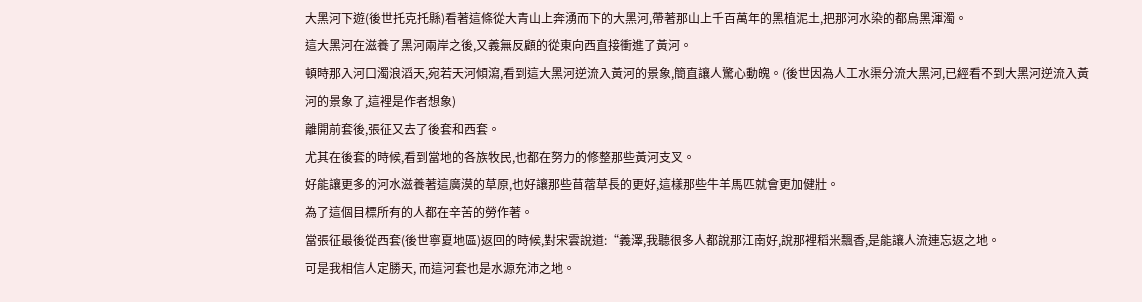大黑河下遊(後世托克托縣)看著這條從大青山上奔湧而下的大黑河,帶著那山上千百萬年的黑植泥土,把那河水染的都烏黑渾濁。
這大黑河在滋養了黑河兩岸之後,又義無反顧的從東向西直接衝進了黃河。
頓時那入河口濁浪滔天,宛若天河傾瀉,看到這大黑河逆流入黃河的景象,簡直讓人驚心動魄。(後世因為人工水渠分流大黑河,已經看不到大黑河逆流入黃河的景象了,這裡是作者想象)
離開前套後,張征又去了後套和西套。
尤其在後套的時候,看到當地的各族牧民,也都在努力的修整那些黃河支叉。
好能讓更多的河水滋養著這廣漠的草原,也好讓那些苜蓿草長的更好,這樣那些牛羊馬匹就會更加健壯。
為了這個目標所有的人都在辛苦的勞作著。
當張征最後從西套(後世寧夏地區)返回的時候,對宋雲說道:“義澤,我聽很多人都說那江南好,說那裡稻米飄香,是能讓人流連忘返之地。
可是我相信人定勝天, 而這河套也是水源充沛之地。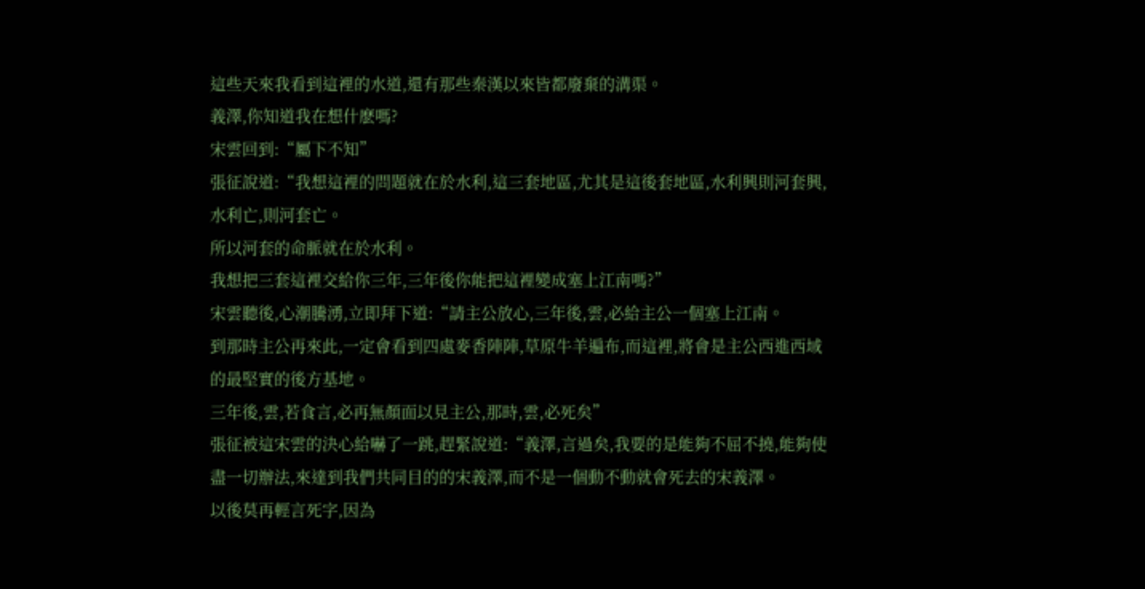這些天來我看到這裡的水道,還有那些秦漢以來皆都廢棄的溝渠。
義澤,你知道我在想什麽嗎?
宋雲回到:“屬下不知”
張征說道:“我想這裡的問題就在於水利,這三套地區,尤其是這後套地區,水利興則河套興,水利亡,則河套亡。
所以河套的命脈就在於水利。
我想把三套這裡交給你三年,三年後你能把這裡變成塞上江南嗎?”
宋雲聽後,心潮騰湧,立即拜下道:“請主公放心,三年後,雲,必給主公一個塞上江南。
到那時主公再來此,一定會看到四處麥香陣陣,草原牛羊遍布,而這裡,將會是主公西進西域的最堅實的後方基地。
三年後,雲,若食言,必再無顏面以見主公,那時,雲,必死矣”
張征被這宋雲的決心給嚇了一跳,趕緊說道:“義澤,言過矣,我要的是能夠不屈不撓,能夠使盡一切辦法,來達到我們共同目的的宋義澤,而不是一個動不動就會死去的宋義澤。
以後莫再輕言死字,因為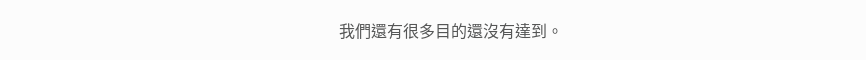我們還有很多目的還沒有達到。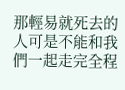那輕易就死去的人可是不能和我們一起走完全程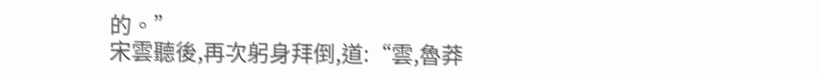的。”
宋雲聽後,再次躬身拜倒,道:“雲,魯莽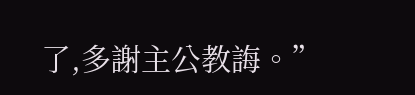了,多謝主公教誨。”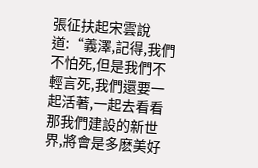張征扶起宋雲說道:“義澤,記得,我們不怕死,但是我們不輕言死,我們還要一起活著,一起去看看那我們建設的新世界,將會是多麽美好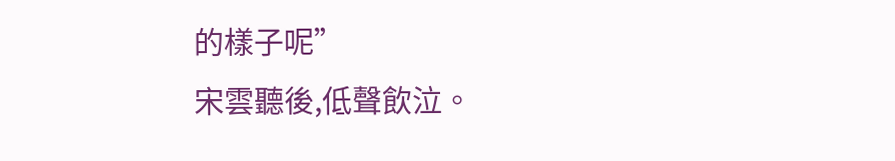的樣子呢”
宋雲聽後,低聲飲泣。